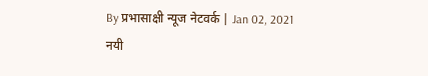By प्रभासाक्षी न्यूज नेटवर्क | Jan 02, 2021
नयी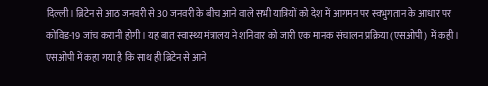दिल्ली। ब्रिटेन से आठ जनवरी से 30 जनवरी के बीच आने वाले सभी यात्रियों को देश में आगमन पर स्वभुगतान के आधार पर कोविड-19 जांच करानी होगी। यह बात स्वास्थ्य मंत्रालय ने शनिवार को जारी एक मानक संचालन प्रक्रिया (एसओपी) में कही। एसओपी में कहा गया है कि साथ ही ब्रिटेन से आने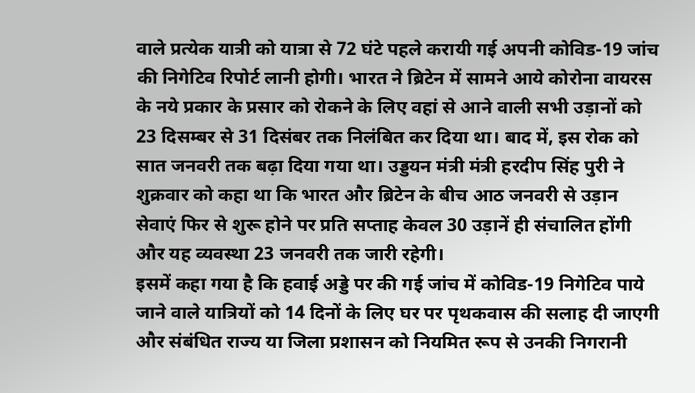वाले प्रत्येक यात्री को यात्रा से 72 घंटे पहले करायी गई अपनी कोविड-19 जांच की निगेटिव रिपोर्ट लानी होगी। भारत ने ब्रिटेन में सामने आये कोरोना वायरस के नये प्रकार के प्रसार को रोकने के लिए वहां से आने वाली सभी उड़ानों को 23 दिसम्बर से 31 दिसंबर तक निलंबित कर दिया था। बाद में, इस रोक को सात जनवरी तक बढ़ा दिया गया था। उड्डयन मंत्री मंत्री हरदीप सिंह पुरी ने शुक्रवार को कहा था कि भारत और ब्रिटेन के बीच आठ जनवरी से उड़ान सेवाएं फिर से शुरू होने पर प्रति सप्ताह केवल 30 उड़ानें ही संचालित होंगी और यह व्यवस्था 23 जनवरी तक जारी रहेगी।
इसमें कहा गया है कि हवाई अड्डे पर की गई जांच में कोविड-19 निगेटिव पाये जाने वाले यात्रियों को 14 दिनों के लिए घर पर पृथकवास की सलाह दी जाएगी और संबंधित राज्य या जिला प्रशासन को नियमित रूप से उनकी निगरानी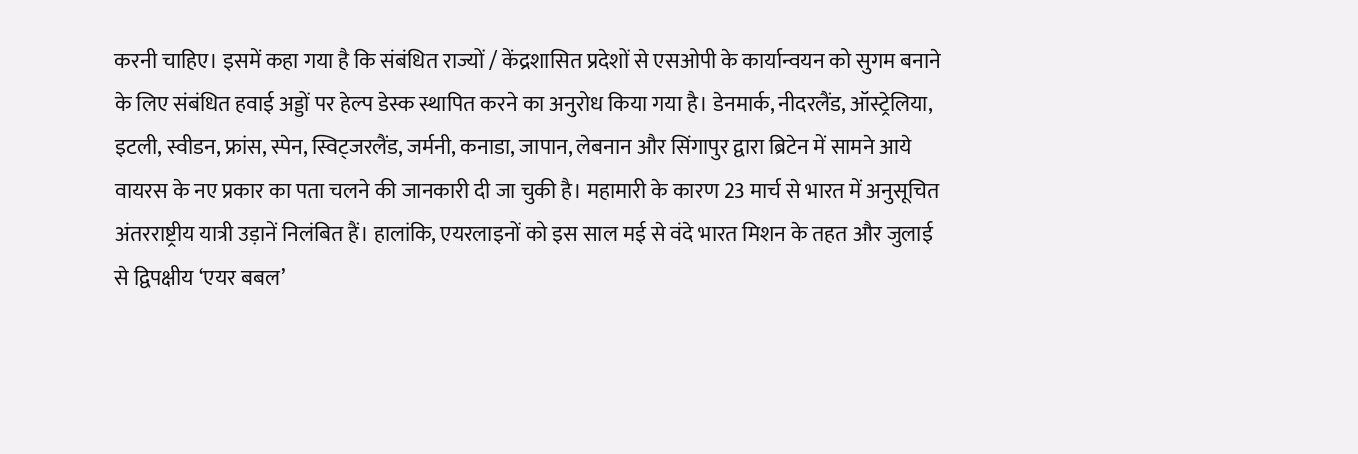करनी चाहिए। इसमें कहा गया है कि संबंधित राज्यों / केंद्रशासित प्रदेशों से एसओपी के कार्यान्वयन को सुगम बनाने के लिए संबंधित हवाई अड्डों पर हेल्प डेस्क स्थापित करने का अनुरोध किया गया है। डेनमार्क, नीदरलैंड, ऑस्ट्रेलिया, इटली, स्वीडन, फ्रांस, स्पेन, स्विट्जरलैंड, जर्मनी, कनाडा, जापान, लेबनान और सिंगापुर द्वारा ब्रिटेन में सामने आये वायरस के नए प्रकार का पता चलने की जानकारी दी जा चुकी है। महामारी के कारण 23 मार्च से भारत में अनुसूचित अंतरराष्ट्रीय यात्री उड़ानें निलंबित हैं। हालांकि, एयरलाइनों को इस साल मई से वंदे भारत मिशन के तहत और जुलाई से द्विपक्षीय ‘एयर बबल’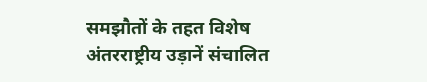समझौतों के तहत विशेष अंतरराष्ट्रीय उड़ानें संचालित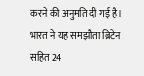करने की अनुमति दी गई है। भारत ने यह समझौता ब्रिटेन सहित 24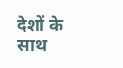देशों के साथ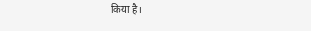किया है।